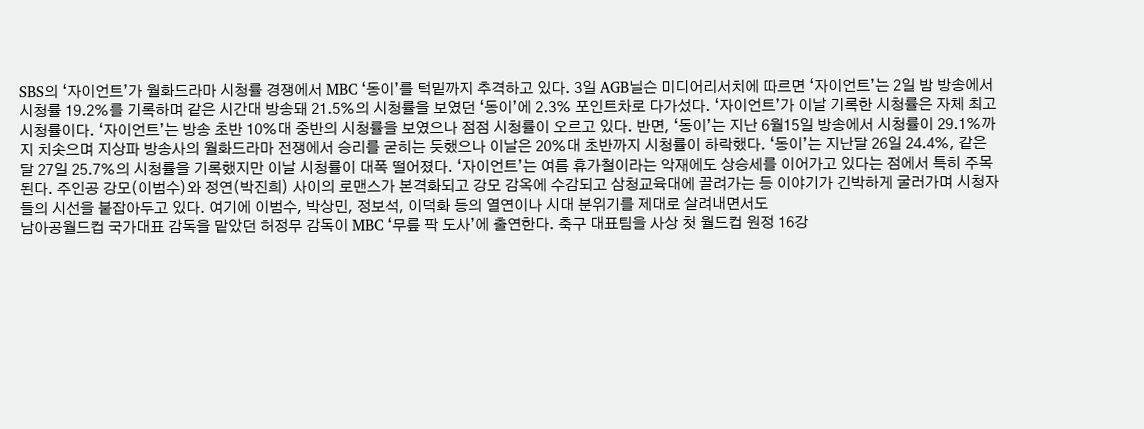SBS의 ‘자이언트’가 월화드라마 시청률 경쟁에서 MBC ‘동이’를 턱밑까지 추격하고 있다. 3일 AGB닐슨 미디어리서치에 따르면 ‘자이언트’는 2일 밤 방송에서 시청률 19.2%를 기록하며 같은 시간대 방송돼 21.5%의 시청률을 보였던 ‘동이’에 2.3% 포인트차로 다가섰다. ‘자이언트’가 이날 기록한 시청률은 자체 최고 시청률이다. ‘자이언트’는 방송 초반 10%대 중반의 시청률을 보였으나 점점 시청률이 오르고 있다. 반면, ‘동이’는 지난 6월15일 방송에서 시청률이 29.1%까지 치솟으며 지상파 방송사의 월화드라마 전쟁에서 승리를 굳히는 듯했으나 이날은 20%대 초반까지 시청률이 하락했다. ‘동이’는 지난달 26일 24.4%, 같은 달 27일 25.7%의 시청률을 기록했지만 이날 시청률이 대폭 떨어졌다. ‘자이언트’는 여름 휴가철이라는 악재에도 상승세를 이어가고 있다는 점에서 특히 주목된다. 주인공 강모(이범수)와 정연(박진희) 사이의 로맨스가 본격화되고 강모 감옥에 수감되고 삼청교육대에 끌려가는 등 이야기가 긴박하게 굴러가며 시청자들의 시선을 붙잡아두고 있다. 여기에 이범수, 박상민, 정보석, 이덕화 등의 열연이나 시대 분위기를 제대로 살려내면서도
남아공월드컵 국가대표 감독을 맡았던 허정무 감독이 MBC ‘무릎 팍 도사’에 출연한다. 축구 대표팀을 사상 첫 월드컵 원정 16강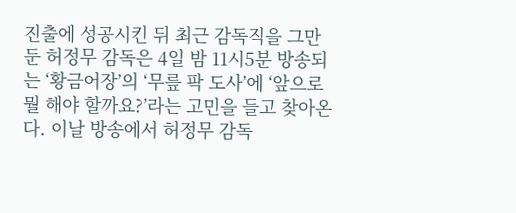진출에 성공시킨 뒤 최근 감독직을 그만둔 허정무 감독은 4일 밤 11시5분 방송되는 ‘황금어장’의 ‘무릎 팍 도사’에 ‘앞으로 뭘 해야 할까요?’라는 고민을 들고 찾아온다. 이날 방송에서 허정무 감독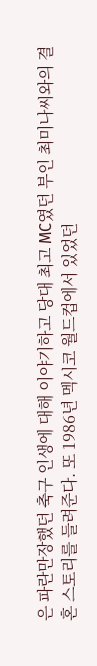은 파란만장했던 축구 인생에 대해 이야기하고 당대 최고 MC였던 부인 최미나씨와의 결혼 스토리를 들려준다. 또 1986년 멕시코 월드컵에서 있었던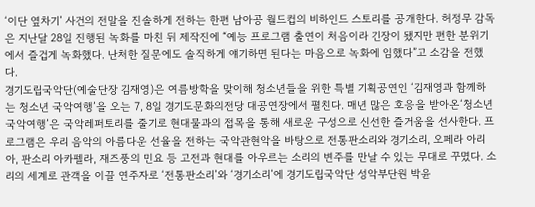‘이단 옆차기’ 사건의 전말을 진솔하게 전하는 한편 남아공 월드컵의 비하인드 스토리를 공개한다. 허정무 감독은 지난달 28일 진행된 녹화를 마친 뒤 제작진에 “예능 프로그램 출연이 처음이라 긴장이 됐지만 편한 분위기에서 즐겁게 녹화했다. 난처한 질문에도 솔직하게 얘기하면 된다는 마음으로 녹화에 임했다”고 소감을 전했다.
경기도립국악단(예술단장 김재영)은 여름방학을 맞이해 청소년들을 위한 특별 기획공연인 ‘김재영과 함께하는 청소년 국악여행’을 오는 7, 8일 경기도문화의전당 대공연장에서 펼친다. 매년 많은 호응을 받아온‘청소년 국악여행’은 국악레퍼토리를 줄기로 현대물과의 접목을 통해 새로운 구성으로 신선한 즐거움을 선사한다. 프로그램은 우리 음악의 아름다운 선율을 전하는 국악관현악을 바탕으로 전통판소리와 경기소리, 오페라 아리아, 판소리 아카펠라, 재즈풍의 민요 등 고전과 현대를 아우르는 소리의 변주를 만날 수 있는 무대로 꾸몄다. 소리의 세계로 관객을 이끌 연주자로 ‘전통판소리’와 ‘경기소리’에 경기도립국악단 성악부단원 박윤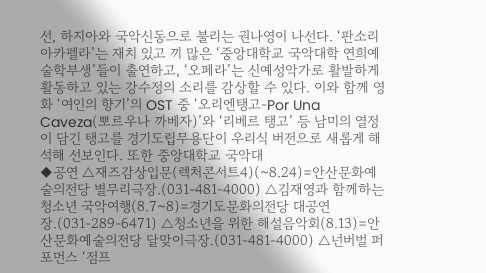선, 하지아와 국악신동으로 불리는 권나영이 나선다. ‘판소리 아카펠라’는 재치 있고 끼 많은 ‘중앙대학교 국악대학 연희예술학부생’들이 출연하고, ‘오페라’는 신예성악가로 활발하게 활동하고 있는 강수정의 소리를 감상할 수 있다. 이와 함께 영화 ‘여인의 향기’의 OST 중 ‘오리엔탱고-Por Una Caveza(뽀르우나 까베자)’와 ‘리베르 탱고’ 등 남미의 열정이 담긴 탱고를 경기도립무용단이 우리식 버전으로 새롭게 해석해 선보인다. 또한 중앙대학교 국악대
◆공연 △재즈감상입문(렉처콘서트4)(~8.24)=안산문화예술의전당 별무리극장.(031-481-4000) △김재영과 함께하는 청소년 국악여행(8.7~8)=경기도문화의전당 대공연장.(031-289-6471) △청소년을 위한 해설음악회(8.13)=안산문화예술의전당 달맞이극장.(031-481-4000) △넌버벌 퍼포먼스 ‘점프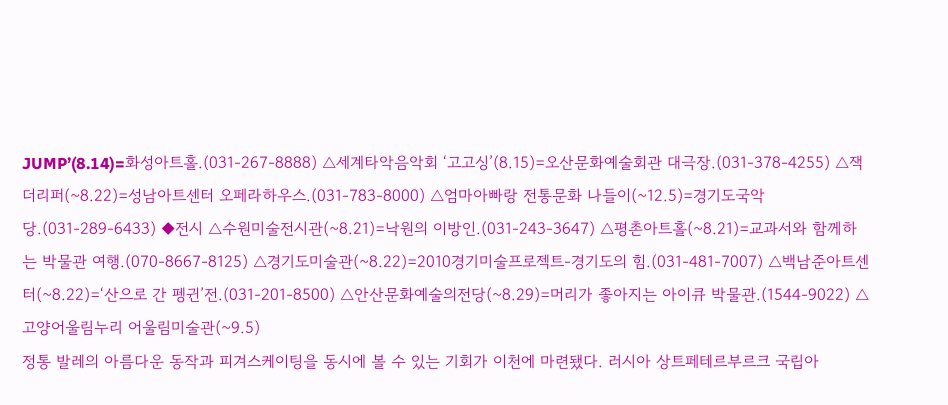JUMP’(8.14)=화성아트홀.(031-267-8888) △세계타악음악회 ‘고고싱’(8.15)=오산문화예술회관 대극장.(031-378-4255) △잭더리퍼(~8.22)=성남아트센터 오페라하우스.(031-783-8000) △엄마아빠랑 전통문화 나들이(~12.5)=경기도국악당.(031-289-6433) ◆전시 △수원미술전시관(~8.21)=낙원의 이방인.(031-243-3647) △평촌아트홀(~8.21)=교과서와 함께하는 박물관 여행.(070-8667-8125) △경기도미술관(~8.22)=2010경기미술프로젝트-경기도의 힘.(031-481-7007) △백남준아트센터(~8.22)=‘산으로 간 펭귄’전.(031-201-8500) △안산문화예술의전당(~8.29)=머리가 좋아지는 아이큐 박물관.(1544-9022) △고양어울림누리 어울림미술관(~9.5)
정통 발레의 아름다운 동작과 피겨스케이팅을 동시에 볼 수 있는 기회가 이천에 마련됐다. 러시아 상트페테르부르크 국립아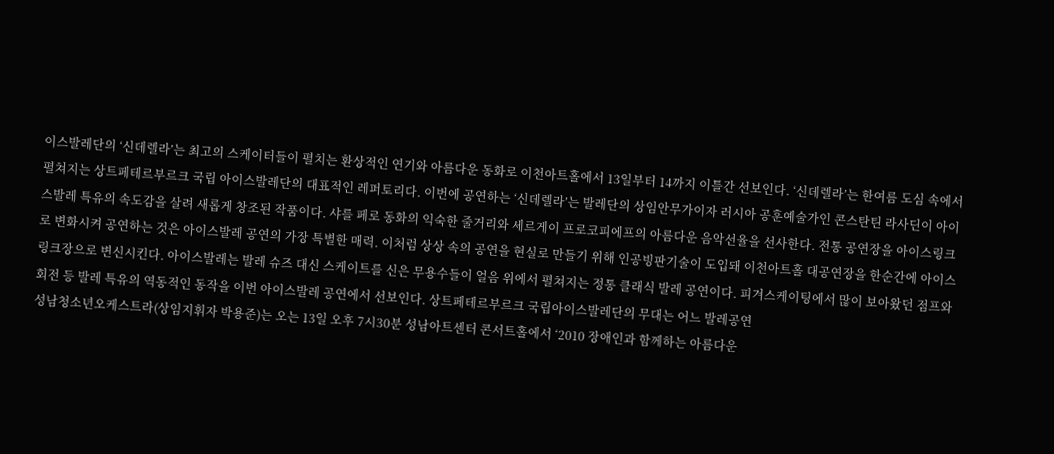이스발레단의 ‘신데렐라’는 최고의 스케이터들이 펼치는 환상적인 연기와 아름다운 동화로 이천아트홀에서 13일부터 14까지 이틀간 선보인다. ‘신데렐라’는 한여름 도심 속에서 펼쳐지는 상트페테르부르크 국립 아이스발레단의 대표적인 레퍼토리다. 이번에 공연하는 ‘신데렐라’는 발레단의 상임안무가이자 러시아 공훈예술가인 콘스탄틴 라사딘이 아이스발레 특유의 속도감을 살려 새롭게 창조된 작품이다. 샤를 페로 동화의 익숙한 줄거리와 세르게이 프로코피에프의 아름다운 음악선율을 선사한다. 전통 공연장을 아이스링크로 변화시켜 공연하는 것은 아이스발레 공연의 가장 특별한 매력. 이처럼 상상 속의 공연을 현실로 만들기 위해 인공빙판기술이 도입돼 이천아트홀 대공연장을 한순간에 아이스링크장으로 변신시킨다. 아이스발레는 발레 슈즈 대신 스케이트를 신은 무용수들이 얼음 위에서 펼쳐지는 정통 클래식 발레 공연이다. 피겨스케이팅에서 많이 보아왔던 점프와 회전 등 발레 특유의 역동적인 동작을 이번 아이스발레 공연에서 선보인다. 상트페테르부르크 국립아이스발레단의 무대는 어느 발레공연
성남청소년오케스트라(상임지휘자 박용준)는 오는 13일 오후 7시30분 성남아트센터 콘서트홀에서 ‘2010 장애인과 함께하는 아름다운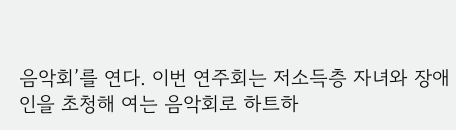음악회’를 연다. 이번 연주회는 저소득층 자녀와 장애인을 초청해 여는 음악회로 하트하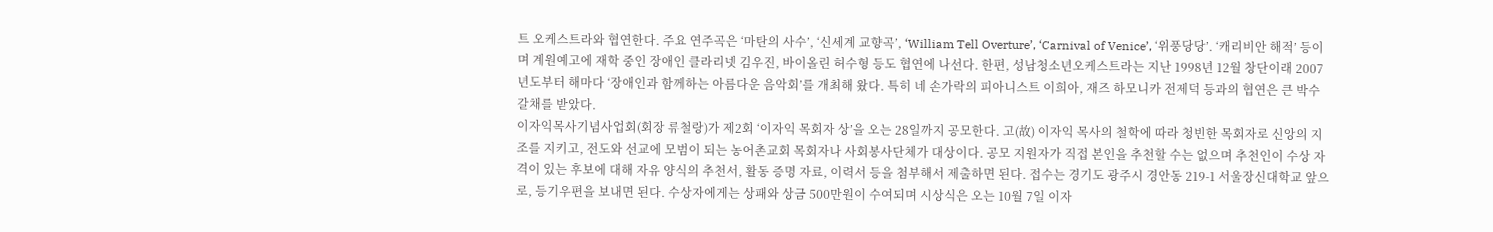트 오케스트라와 협연한다. 주요 연주곡은 ‘마탄의 사수’, ‘신세계 교향곡’, ‘William Tell Overture’, ‘Carnival of Venice’, ‘위풍당당’. ‘캐리비안 해적’ 등이며 계원예고에 재학 중인 장애인 클라리넷 김우진, 바이올린 허수형 등도 협연에 나선다. 한편, 성남청소년오케스트라는 지난 1998년 12월 창단이래 2007년도부터 해마다 ‘장애인과 함께하는 아름다운 음악회’를 개최해 왔다. 특히 네 손가락의 피아니스트 이희아, 재즈 하모니카 전제덕 등과의 협연은 큰 박수갈채를 받았다.
이자익목사기념사업회(회장 류철랑)가 제2회 ‘이자익 목회자 상’을 오는 28일까지 공모한다. 고(故) 이자익 목사의 철학에 따라 청빈한 목회자로 신앙의 지조를 지키고, 전도와 선교에 모범이 되는 농어촌교회 목회자나 사회봉사단체가 대상이다. 공모 지원자가 직접 본인을 추천할 수는 없으며 추천인이 수상 자격이 있는 후보에 대해 자유 양식의 추천서, 활동 증명 자료, 이력서 등을 첨부해서 제출하면 된다. 접수는 경기도 광주시 경안동 219-1 서울장신대학교 앞으로, 등기우편을 보내면 된다. 수상자에게는 상패와 상금 500만원이 수여되며 시상식은 오는 10월 7일 이자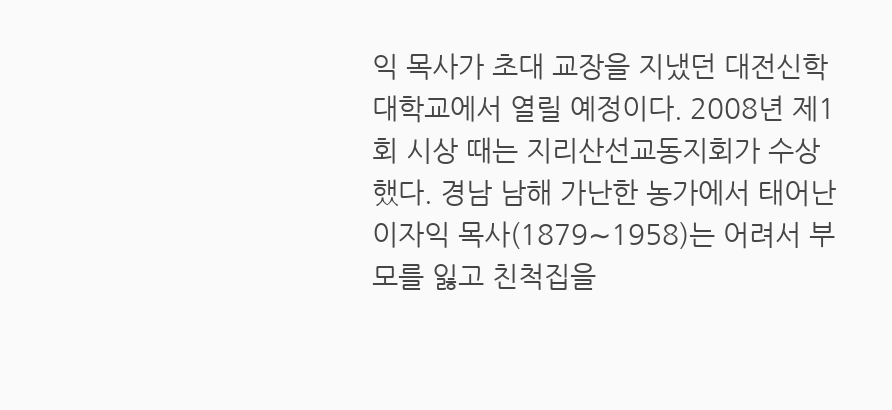익 목사가 초대 교장을 지냈던 대전신학대학교에서 열릴 예정이다. 2008년 제1회 시상 때는 지리산선교동지회가 수상했다. 경남 남해 가난한 농가에서 태어난 이자익 목사(1879∼1958)는 어려서 부모를 잃고 친척집을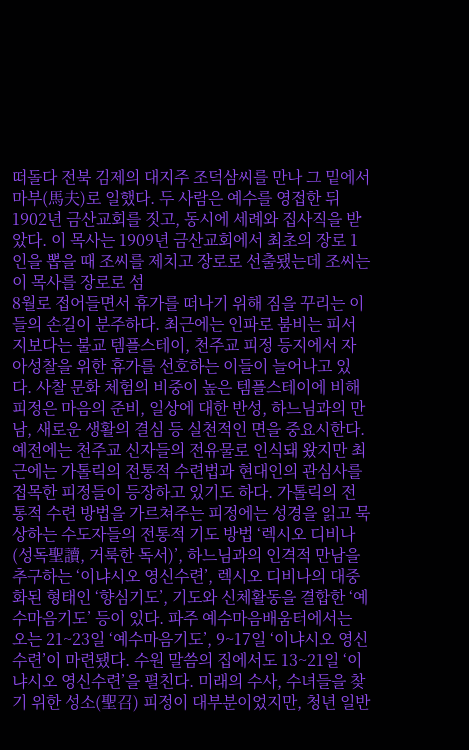떠돌다 전북 김제의 대지주 조덕삼씨를 만나 그 밑에서 마부(馬夫)로 일했다. 두 사람은 예수를 영접한 뒤 1902년 금산교회를 짓고, 동시에 세례와 집사직을 받았다. 이 목사는 1909년 금산교회에서 최초의 장로 1인을 뽑을 때 조씨를 제치고 장로로 선출됐는데 조씨는 이 목사를 장로로 섬
8월로 접어들면서 휴가를 떠나기 위해 짐을 꾸리는 이들의 손길이 분주하다. 최근에는 인파로 붐비는 피서지보다는 불교 템플스테이, 천주교 피정 등지에서 자아성찰을 위한 휴가를 선호하는 이들이 늘어나고 있다. 사찰 문화 체험의 비중이 높은 템플스테이에 비해 피정은 마음의 준비, 일상에 대한 반성, 하느님과의 만남, 새로운 생활의 결심 등 실천적인 면을 중요시한다. 예전에는 천주교 신자들의 전유물로 인식돼 왔지만 최근에는 가톨릭의 전통적 수련법과 현대인의 관심사를 접목한 피정들이 등장하고 있기도 하다. 가톨릭의 전통적 수련 방법을 가르쳐주는 피정에는 성경을 읽고 묵상하는 수도자들의 전통적 기도 방법 ‘렉시오 디비나(성독聖讀, 거룩한 독서)’, 하느님과의 인격적 만남을 추구하는 ‘이냐시오 영신수련’, 렉시오 디비나의 대중화된 형태인 ‘향심기도’, 기도와 신체활동을 결합한 ‘예수마음기도’ 등이 있다. 파주 예수마음배움터에서는 오는 21~23일 ‘예수마음기도’, 9~17일 ‘이냐시오 영신수련’이 마련됐다. 수원 말씀의 집에서도 13~21일 ‘이냐시오 영신수련’을 펼친다. 미래의 수사, 수녀들을 찾기 위한 성소(聖召) 피정이 대부분이었지만, 청년 일반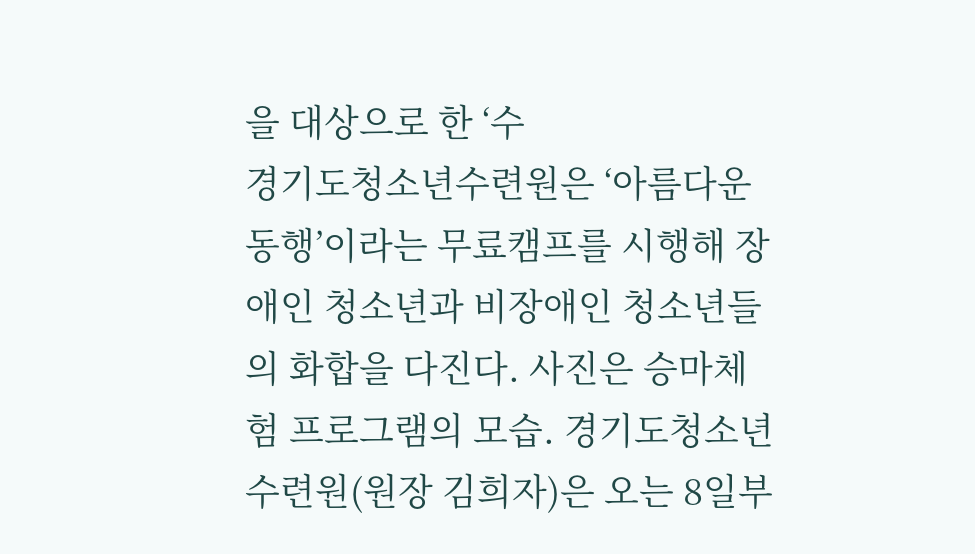을 대상으로 한 ‘수
경기도청소년수련원은 ‘아름다운 동행’이라는 무료캠프를 시행해 장애인 청소년과 비장애인 청소년들의 화합을 다진다. 사진은 승마체험 프로그램의 모습. 경기도청소년수련원(원장 김희자)은 오는 8일부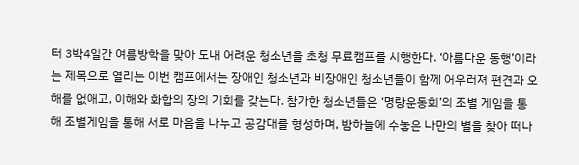터 3박4일간 여름방학을 맞아 도내 어려운 청소년을 초청 무료캠프를 시행한다. ‘아름다운 동행’이라는 제목으로 열리는 이번 캠프에서는 장애인 청소년과 비장애인 청소년들이 함께 어우러져 편견과 오해를 없애고, 이해와 화합의 장의 기회를 갖는다. 참가한 청소년들은 ‘명랑운동회’의 조별 게임을 통해 조별게임을 통해 서로 마음을 나누고 공감대를 형성하며, 밤하늘에 수놓은 나만의 별을 찾아 떠나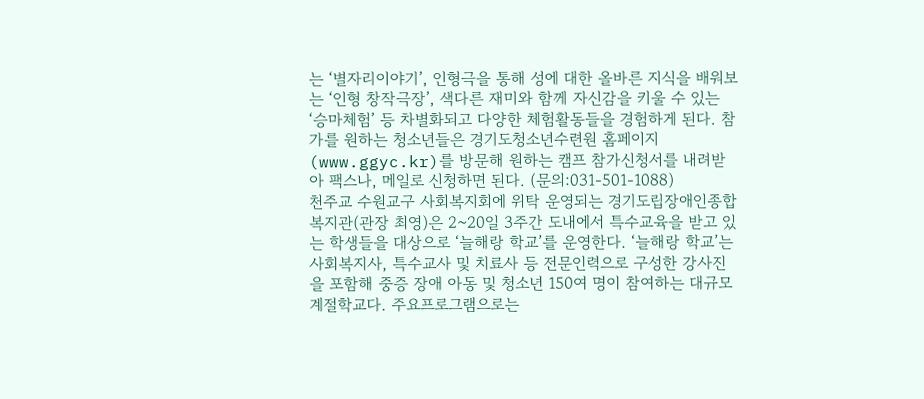는 ‘별자리이야기’, 인형극을 통해 성에 대한 올바른 지식을 배워보는 ‘인형 창작극장’, 색다른 재미와 함께 자신감을 키울 수 있는 ‘승마체험’ 등 차별화되고 다양한 체험활동들을 경험하게 된다. 참가를 원하는 청소년들은 경기도청소년수련원 홈페이지(www.ggyc.kr)를 방문해 원하는 캠프 참가신청서를 내려받아 팩스나, 메일로 신청하면 된다. (문의:031-501-1088)
천주교 수원교구 사회복지회에 위탁 운영되는 경기도립장애인종합복지관(관장 최영)은 2~20일 3주간 도내에서 특수교육을 받고 있는 학생들을 대상으로 ‘늘해랑 학교’를 운영한다. ‘늘해랑 학교’는 사회복지사, 특수교사 및 치료사 등 전문인력으로 구성한 강사진을 포함해 중증 장애 아동 및 청소년 150여 명이 참여하는 대규모 계절학교다. 주요프로그램으로는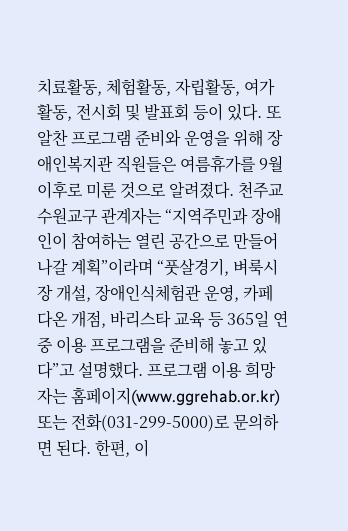치료활동, 체험활동, 자립활동, 여가활동, 전시회 및 발표회 등이 있다. 또 알찬 프로그램 준비와 운영을 위해 장애인복지관 직원들은 여름휴가를 9월 이후로 미룬 것으로 알려졌다. 천주교 수원교구 관계자는 “지역주민과 장애인이 참여하는 열린 공간으로 만들어 나갈 계획”이라며 “풋살경기, 벼룩시장 개설, 장애인식체험관 운영, 카페 다온 개점, 바리스타 교육 등 365일 연중 이용 프로그램을 준비해 놓고 있다”고 설명했다. 프로그램 이용 희망자는 홈페이지(www.ggrehab.or.kr) 또는 전화(031-299-5000)로 문의하면 된다. 한편, 이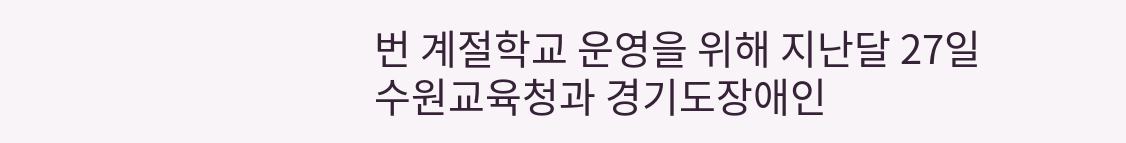번 계절학교 운영을 위해 지난달 27일 수원교육청과 경기도장애인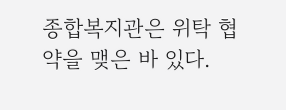종합복지관은 위탁 협약을 맺은 바 있다.